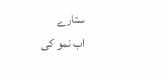ستارے
اب نمو کی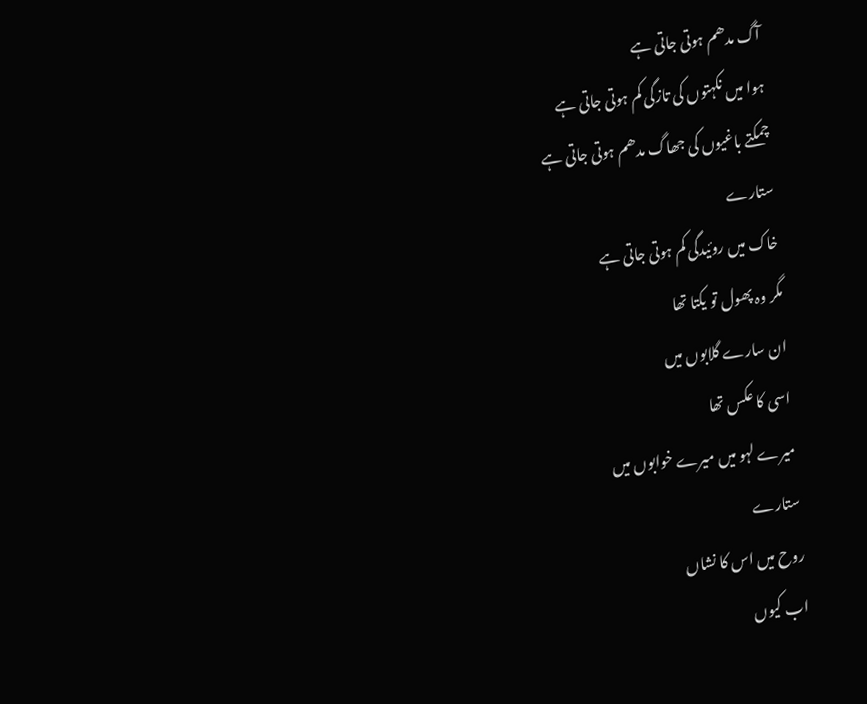آگ مدھم ہوتی جاتی ہے
ہوا میں نکہتوں کی تازگی کم ہوتی جاتی ہے
چمکتے باغیوں کی جھاگ مدھم ہوتی جاتی ہے
ستارے
خاک میں روئیدگی کم ہوتی جاتی ہے
مگر وہ پھول تو یکتا تھا
ان سارے گلابوں میں
اسی کا عکس تھا
میرے لہو میں میرے خوابوں میں
ستارے
روح میں اس کا نشاں
اب کیوں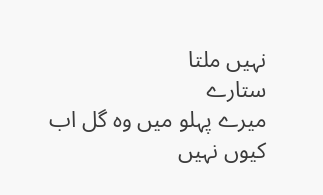نہیں ملتا
ستارے
میرے پہلو میں وہ گل اب کیوں نہیں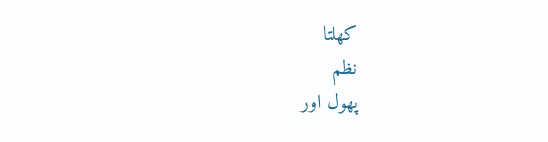کھلتا
نظم
پھول اور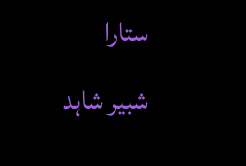ستارا
شبیر شاہد